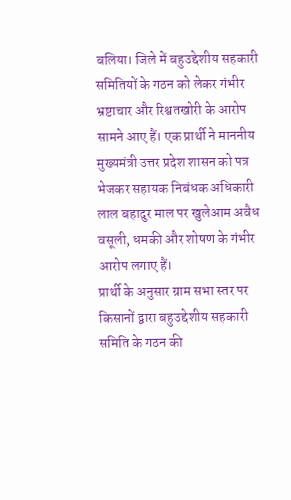बलिया। जिले में बहुउद्देशीय सहकारी समितियों के गठन को लेकर गंभीर भ्रष्टाचार और रिश्वतखोरी के आरोप सामने आए हैं। एक प्रार्थी ने माननीय मुख्यमंत्री उत्तर प्रदेश शासन को पत्र भेजकर सहायक निबंधक अधिकारी लाल बहादुर माल पर खुलेआम अवैध वसूली, धमकी और शोषण के गंभीर आरोप लगाए हैं।
प्रार्थी के अनुसार ग्राम सभा स्तर पर किसानों द्वारा बहुउद्देशीय सहकारी समिति के गठन की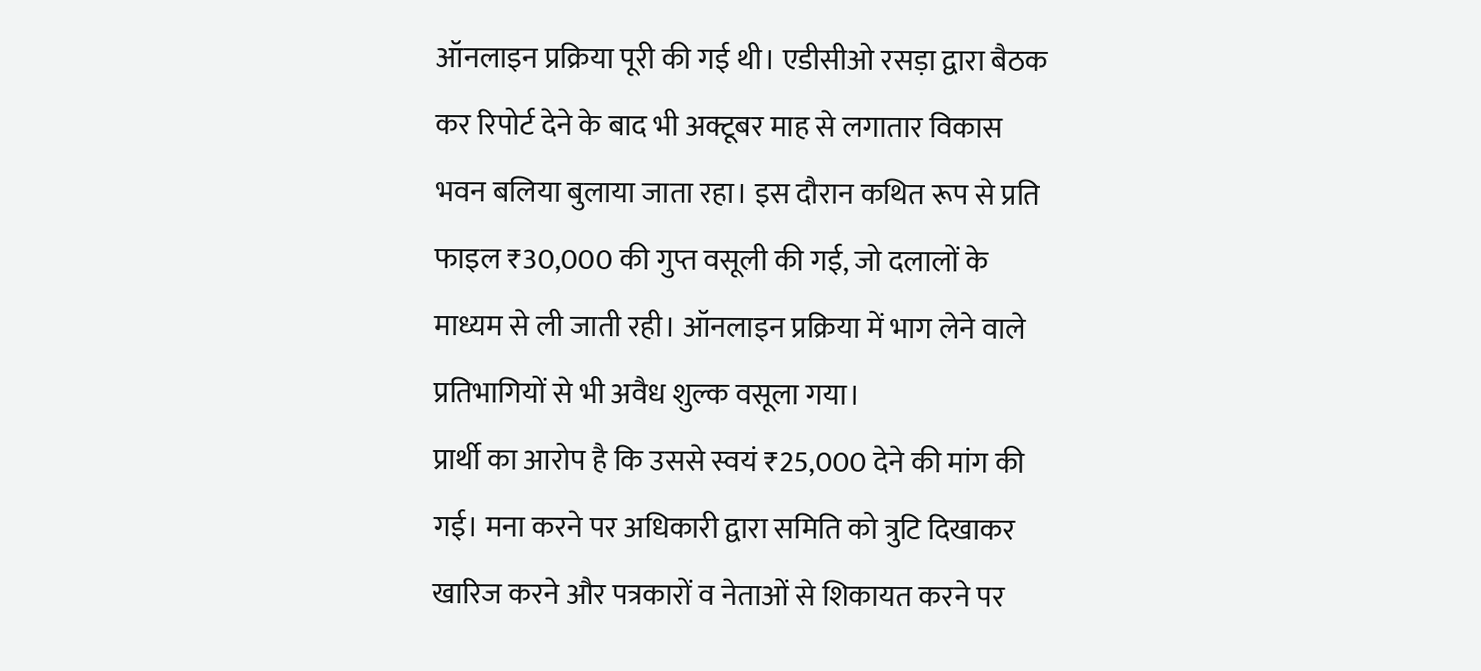ऑनलाइन प्रक्रिया पूरी की गई थी। एडीसीओ रसड़ा द्वारा बैठक कर रिपोर्ट देने के बाद भी अक्टूबर माह से लगातार विकास भवन बलिया बुलाया जाता रहा। इस दौरान कथित रूप से प्रति फाइल ₹30,000 की गुप्त वसूली की गई, जो दलालों के माध्यम से ली जाती रही। ऑनलाइन प्रक्रिया में भाग लेने वाले प्रतिभागियों से भी अवैध शुल्क वसूला गया।
प्रार्थी का आरोप है कि उससे स्वयं ₹25,000 देने की मांग की गई। मना करने पर अधिकारी द्वारा समिति को त्रुटि दिखाकर खारिज करने और पत्रकारों व नेताओं से शिकायत करने पर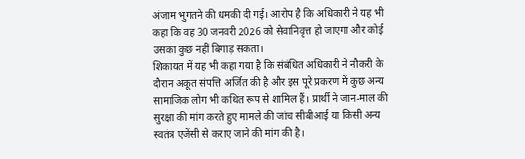अंजाम भुगतने की धमकी दी गई। आरोप है कि अधिकारी ने यह भी कहा कि वह 30 जनवरी 2026 को सेवानिवृत्त हो जाएगा और कोई उसका कुछ नहीं बिगाड़ सकता।
शिकायत में यह भी कहा गया है कि संबंधित अधिकारी ने नौकरी के दौरान अकूत संपत्ति अर्जित की है और इस पूरे प्रकरण में कुछ अन्य सामाजिक लोग भी कथित रूप से शामिल हैं। प्रार्थी ने जान-माल की सुरक्षा की मांग करते हुए मामले की जांच सीबीआई या किसी अन्य स्वतंत्र एजेंसी से कराए जाने की मांग की है।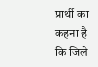प्रार्थी का कहना है कि जिले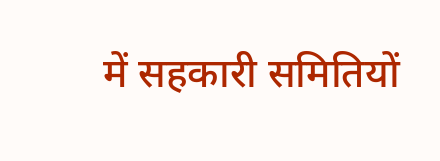में सहकारी समितियों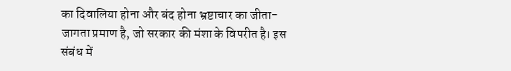का दिवालिया होना और बंद होना भ्रष्टाचार का जीता-जागता प्रमाण है, जो सरकार की मंशा के विपरीत है। इस संबंध में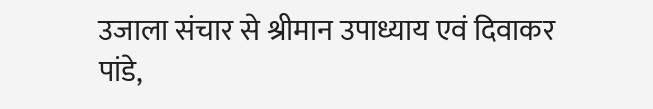उजाला संचार से श्रीमान उपाध्याय एवं दिवाकर पांडे,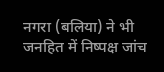नगरा (बलिया) ने भी जनहित में निष्पक्ष जांच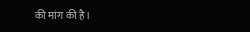की मांग की है।